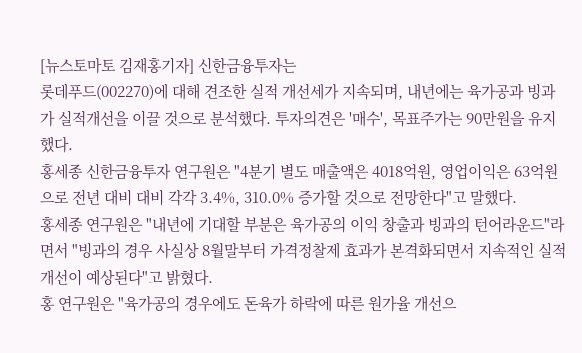[뉴스토마토 김재홍기자] 신한금융투자는
롯데푸드(002270)에 대해 견조한 실적 개선세가 지속되며, 내년에는 육가공과 빙과가 실적개선을 이끌 것으로 분석했다. 투자의견은 '매수', 목표주가는 90만원을 유지했다.
홍세종 신한금융투자 연구원은 "4분기 별도 매출액은 4018억원, 영업이익은 63억원으로 전년 대비 대비 각각 3.4%, 310.0% 증가할 것으로 전망한다"고 말했다.
홍세종 연구원은 "내년에 기대할 부분은 육가공의 이익 창출과 빙과의 턴어라운드"라면서 "빙과의 경우 사실상 8월말부터 가격정찰제 효과가 본격화되면서 지속적인 실적개선이 예상된다"고 밝혔다.
홍 연구원은 "육가공의 경우에도 돈육가 하락에 따른 원가율 개선으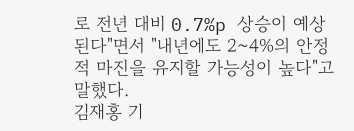로 전년 대비 0.7%p 상승이 예상된다"면서 "내년에도 2~4%의 안정적 마진을 유지할 가능성이 높다"고 말했다.
김재홍 기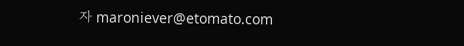자 maroniever@etomato.com